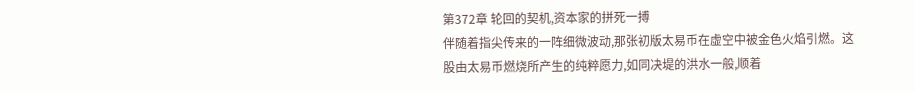第372章 轮回的契机,资本家的拼死一搏
伴随着指尖传来的一阵细微波动,那张初版太易币在虚空中被金色火焰引燃。这股由太易币燃烧所产生的纯粹愿力,如同决堤的洪水一般,顺着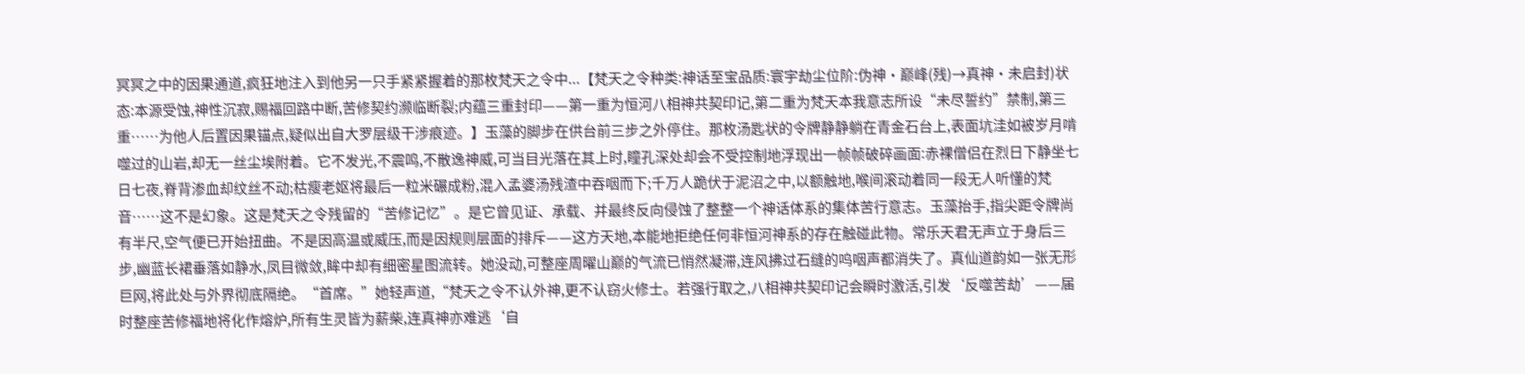冥冥之中的因果通道,疯狂地注入到他另一只手紧紧握着的那枚梵天之令中...【梵天之令种类:神话至宝品质:寰宇劫尘位阶:伪神·巅峰(残)→真神·未启封)状态:本源受蚀,神性沉寂,赐福回路中断,苦修契约濒临断裂;内蕴三重封印——第一重为恒河八相神共契印记,第二重为梵天本我意志所设“未尽誓约”禁制,第三重……为他人后置因果锚点,疑似出自大罗层级干涉痕迹。】玉藻的脚步在供台前三步之外停住。那枚汤匙状的令牌静静躺在青金石台上,表面坑洼如被岁月啃噬过的山岩,却无一丝尘埃附着。它不发光,不震鸣,不散逸神威,可当目光落在其上时,瞳孔深处却会不受控制地浮现出一帧帧破碎画面:赤裸僧侣在烈日下静坐七日七夜,脊背渗血却纹丝不动;枯瘦老妪将最后一粒米碾成粉,混入孟婆汤残渣中吞咽而下;千万人跪伏于泥沼之中,以额触地,喉间滚动着同一段无人听懂的梵音……这不是幻象。这是梵天之令残留的“苦修记忆”。是它曾见证、承载、并最终反向侵蚀了整整一个神话体系的集体苦行意志。玉藻抬手,指尖距令牌尚有半尺,空气便已开始扭曲。不是因高温或威压,而是因规则层面的排斥——这方天地,本能地拒绝任何非恒河神系的存在触碰此物。常乐天君无声立于身后三步,幽蓝长裙垂落如静水,凤目微敛,眸中却有细密星图流转。她没动,可整座周曜山巅的气流已悄然凝滞,连风拂过石缝的呜咽声都消失了。真仙道韵如一张无形巨网,将此处与外界彻底隔绝。“首席。”她轻声道,“梵天之令不认外神,更不认窃火修士。若强行取之,八相神共契印记会瞬时激活,引发‘反噬苦劫’——届时整座苦修福地将化作熔炉,所有生灵皆为薪柴,连真神亦难逃‘自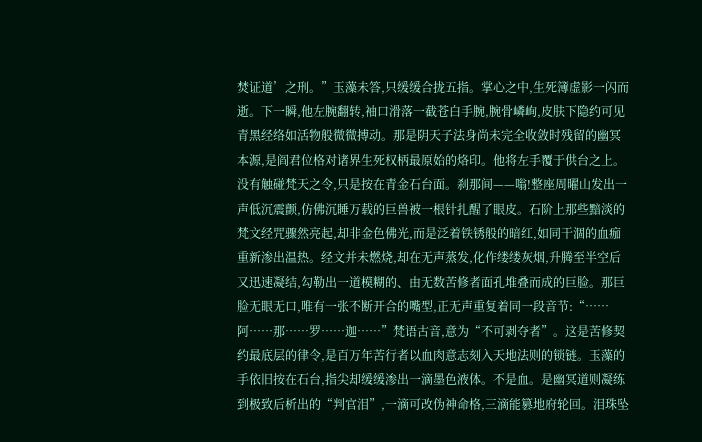焚证道’之刑。”玉藻未答,只缓缓合拢五指。掌心之中,生死簿虚影一闪而逝。下一瞬,他左腕翻转,袖口滑落一截苍白手腕,腕骨嶙峋,皮肤下隐约可见青黑经络如活物般微微搏动。那是阴天子法身尚未完全收敛时残留的幽冥本源,是阎君位格对诸界生死权柄最原始的烙印。他将左手覆于供台之上。没有触碰梵天之令,只是按在青金石台面。刹那间——嗡!整座周曜山发出一声低沉震颤,仿佛沉睡万载的巨兽被一根针扎醒了眼皮。石阶上那些黯淡的梵文经咒骤然亮起,却非金色佛光,而是泛着铁锈般的暗红,如同干涸的血痂重新渗出温热。经文并未燃烧,却在无声蒸发,化作缕缕灰烟,升腾至半空后又迅速凝结,勾勒出一道模糊的、由无数苦修者面孔堆叠而成的巨脸。那巨脸无眼无口,唯有一张不断开合的嘴型,正无声重复着同一段音节:“……阿……那……罗……迦……”梵语古音,意为“不可剥夺者”。这是苦修契约最底层的律令,是百万年苦行者以血肉意志刻入天地法则的锁链。玉藻的手依旧按在石台,指尖却缓缓渗出一滴墨色液体。不是血。是幽冥道则凝练到极致后析出的“判官泪”,一滴可改伪神命格,三滴能篡地府轮回。泪珠坠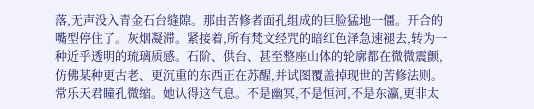落,无声没入青金石台缝隙。那由苦修者面孔组成的巨脸猛地一僵。开合的嘴型停住了。灰烟凝滞。紧接着,所有梵文经咒的暗红色泽急速褪去,转为一种近乎透明的琉璃质感。石阶、供台、甚至整座山体的轮廓都在微微震颤,仿佛某种更古老、更沉重的东西正在苏醒,并试图覆盖掉现世的苦修法则。常乐天君瞳孔微缩。她认得这气息。不是幽冥,不是恒河,不是东瀛,更非太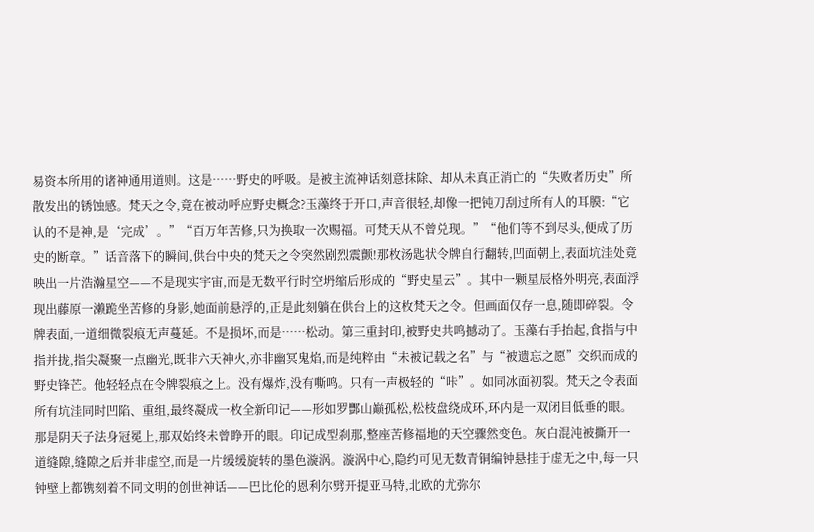易资本所用的诸神通用道则。这是……野史的呼吸。是被主流神话刻意抹除、却从未真正消亡的“失败者历史”所散发出的锈蚀感。梵天之令,竟在被动呼应野史概念?玉藻终于开口,声音很轻,却像一把钝刀刮过所有人的耳膜:“它认的不是神,是‘完成’。”“百万年苦修,只为换取一次赐福。可梵天从不曾兑现。”“他们等不到尽头,便成了历史的断章。”话音落下的瞬间,供台中央的梵天之令突然剧烈震颤!那枚汤匙状令牌自行翻转,凹面朝上,表面坑洼处竟映出一片浩瀚星空——不是现实宇宙,而是无数平行时空坍缩后形成的“野史星云”。其中一颗星辰格外明亮,表面浮现出藤原一濑跪坐苦修的身影,她面前悬浮的,正是此刻躺在供台上的这枚梵天之令。但画面仅存一息,随即碎裂。令牌表面,一道细微裂痕无声蔓延。不是损坏,而是……松动。第三重封印,被野史共鸣撼动了。玉藻右手抬起,食指与中指并拢,指尖凝聚一点幽光,既非六天神火,亦非幽冥鬼焰,而是纯粹由“未被记载之名”与“被遗忘之愿”交织而成的野史锋芒。他轻轻点在令牌裂痕之上。没有爆炸,没有嘶鸣。只有一声极轻的“咔”。如同冰面初裂。梵天之令表面所有坑洼同时凹陷、重组,最终凝成一枚全新印记——形如罗酆山巅孤松,松枝盘绕成环,环内是一双闭目低垂的眼。那是阴天子法身冠冕上,那双始终未曾睁开的眼。印记成型刹那,整座苦修福地的天空骤然变色。灰白混沌被撕开一道缝隙,缝隙之后并非虚空,而是一片缓缓旋转的墨色漩涡。漩涡中心,隐约可见无数青铜编钟悬挂于虚无之中,每一只钟壁上都镌刻着不同文明的创世神话——巴比伦的恩利尔劈开提亚马特,北欧的尤弥尔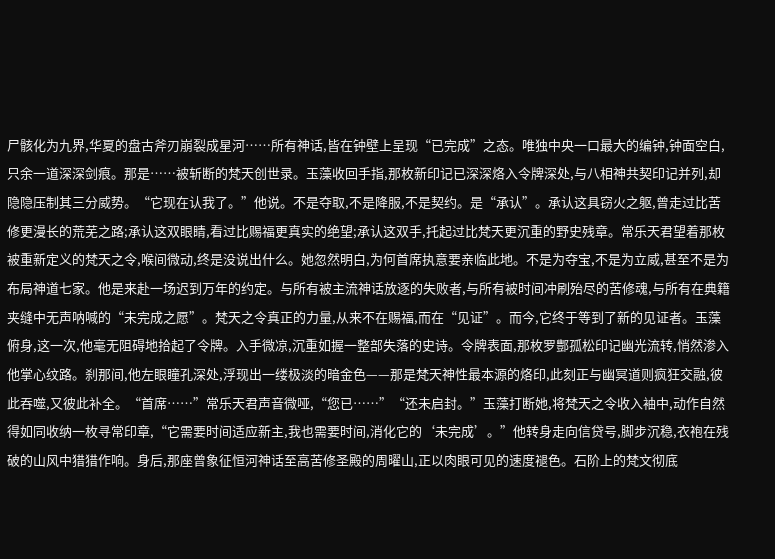尸骸化为九界,华夏的盘古斧刃崩裂成星河……所有神话,皆在钟壁上呈现“已完成”之态。唯独中央一口最大的编钟,钟面空白,只余一道深深剑痕。那是……被斩断的梵天创世录。玉藻收回手指,那枚新印记已深深烙入令牌深处,与八相神共契印记并列,却隐隐压制其三分威势。“它现在认我了。”他说。不是夺取,不是降服,不是契约。是“承认”。承认这具窃火之躯,曾走过比苦修更漫长的荒芜之路;承认这双眼睛,看过比赐福更真实的绝望;承认这双手,托起过比梵天更沉重的野史残章。常乐天君望着那枚被重新定义的梵天之令,喉间微动,终是没说出什么。她忽然明白,为何首席执意要亲临此地。不是为夺宝,不是为立威,甚至不是为布局神道七家。他是来赴一场迟到万年的约定。与所有被主流神话放逐的失败者,与所有被时间冲刷殆尽的苦修魂,与所有在典籍夹缝中无声呐喊的“未完成之愿”。梵天之令真正的力量,从来不在赐福,而在“见证”。而今,它终于等到了新的见证者。玉藻俯身,这一次,他毫无阻碍地拾起了令牌。入手微凉,沉重如握一整部失落的史诗。令牌表面,那枚罗酆孤松印记幽光流转,悄然渗入他掌心纹路。刹那间,他左眼瞳孔深处,浮现出一缕极淡的暗金色——那是梵天神性最本源的烙印,此刻正与幽冥道则疯狂交融,彼此吞噬,又彼此补全。“首席……”常乐天君声音微哑,“您已……”“还未启封。”玉藻打断她,将梵天之令收入袖中,动作自然得如同收纳一枚寻常印章,“它需要时间适应新主,我也需要时间,消化它的‘未完成’。”他转身走向信贷号,脚步沉稳,衣袍在残破的山风中猎猎作响。身后,那座曾象征恒河神话至高苦修圣殿的周曜山,正以肉眼可见的速度褪色。石阶上的梵文彻底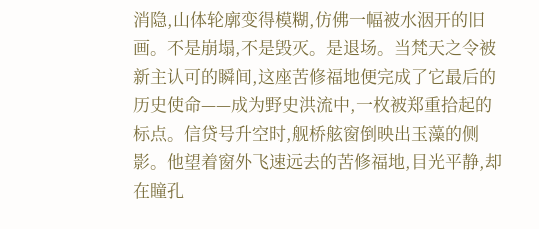消隐,山体轮廓变得模糊,仿佛一幅被水洇开的旧画。不是崩塌,不是毁灭。是退场。当梵天之令被新主认可的瞬间,这座苦修福地便完成了它最后的历史使命——成为野史洪流中,一枚被郑重拾起的标点。信贷号升空时,舰桥舷窗倒映出玉藻的侧影。他望着窗外飞速远去的苦修福地,目光平静,却在瞳孔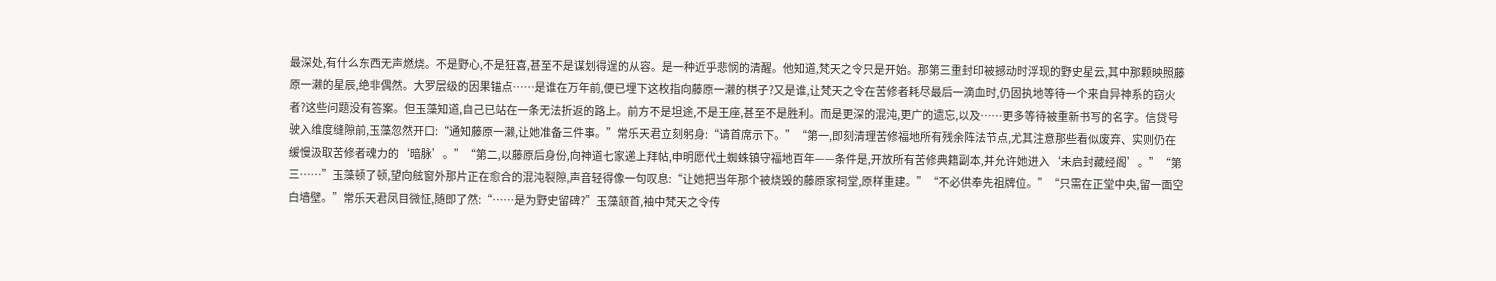最深处,有什么东西无声燃烧。不是野心,不是狂喜,甚至不是谋划得逞的从容。是一种近乎悲悯的清醒。他知道,梵天之令只是开始。那第三重封印被撼动时浮现的野史星云,其中那颗映照藤原一濑的星辰,绝非偶然。大罗层级的因果锚点……是谁在万年前,便已埋下这枚指向藤原一濑的棋子?又是谁,让梵天之令在苦修者耗尽最后一滴血时,仍固执地等待一个来自异神系的窃火者?这些问题没有答案。但玉藻知道,自己已站在一条无法折返的路上。前方不是坦途,不是王座,甚至不是胜利。而是更深的混沌,更广的遗忘,以及……更多等待被重新书写的名字。信贷号驶入维度缝隙前,玉藻忽然开口:“通知藤原一濑,让她准备三件事。”常乐天君立刻躬身:“请首席示下。”“第一,即刻清理苦修福地所有残余阵法节点,尤其注意那些看似废弃、实则仍在缓慢汲取苦修者魂力的‘暗脉’。”“第二,以藤原后身份,向神道七家递上拜帖,申明愿代土蜘蛛镇守福地百年——条件是,开放所有苦修典籍副本,并允许她进入‘未启封藏经阁’。”“第三……”玉藻顿了顿,望向舷窗外那片正在愈合的混沌裂隙,声音轻得像一句叹息:“让她把当年那个被烧毁的藤原家祠堂,原样重建。”“不必供奉先祖牌位。”“只需在正堂中央,留一面空白墙壁。”常乐天君凤目微怔,随即了然:“……是为野史留碑?”玉藻颔首,袖中梵天之令传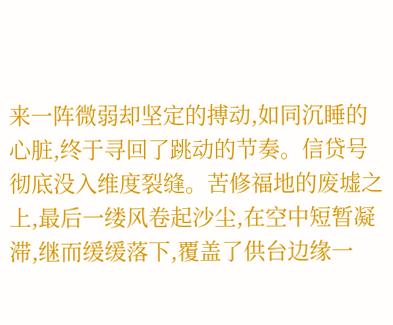来一阵微弱却坚定的搏动,如同沉睡的心脏,终于寻回了跳动的节奏。信贷号彻底没入维度裂缝。苦修福地的废墟之上,最后一缕风卷起沙尘,在空中短暂凝滞,继而缓缓落下,覆盖了供台边缘一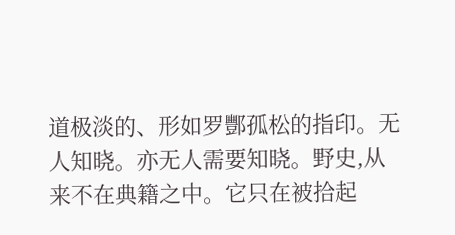道极淡的、形如罗酆孤松的指印。无人知晓。亦无人需要知晓。野史,从来不在典籍之中。它只在被拾起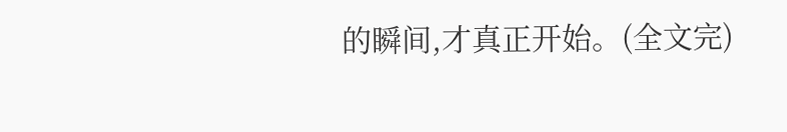的瞬间,才真正开始。(全文完)